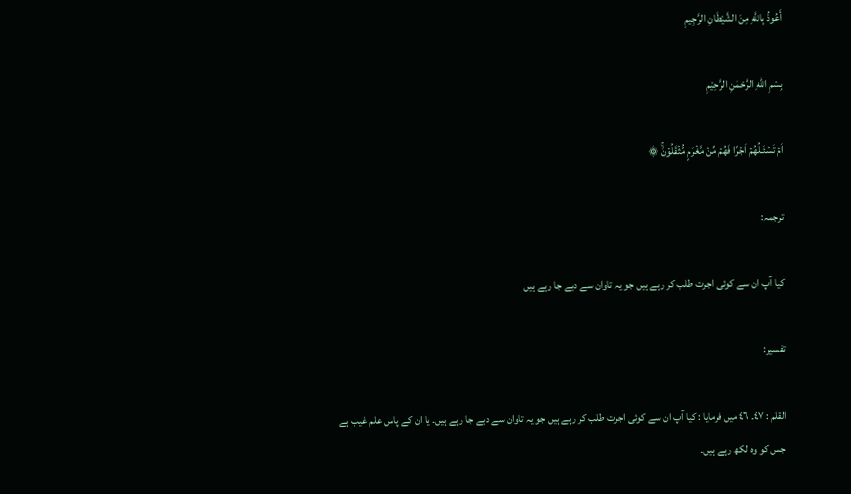أَعُوذُ بِاللَّهِ مِنَ الشَّيْطَانِ الرَّجِيمِ

بِسْمِ اللّٰهِ الرَّحْمٰنِ الرَّحِيْمِ

اَمۡ تَسۡئَـلُهُمۡ اَجۡرًا فَهُمۡ مِّنۡ مَّغۡرَمٍ مُّثۡقَلُوۡنَ‌ۚ ۞

ترجمہ:

کیا آپ ان سے کوئی اجرت طلب کر رہے ہیں جو یہ تاوان سے دبے جا رہے ہیں

تفسیر:

القلم : ٤٧۔ ٤٦ میں فرمایا : کیا آپ ان سے کوئی اجرت طلب کر رہے ہیں جو یہ تاوان سے دبے جا رہے ہیں۔ یا ان کے پاس علم غیب ہے جس کو وہ لکھ رہے ہیں۔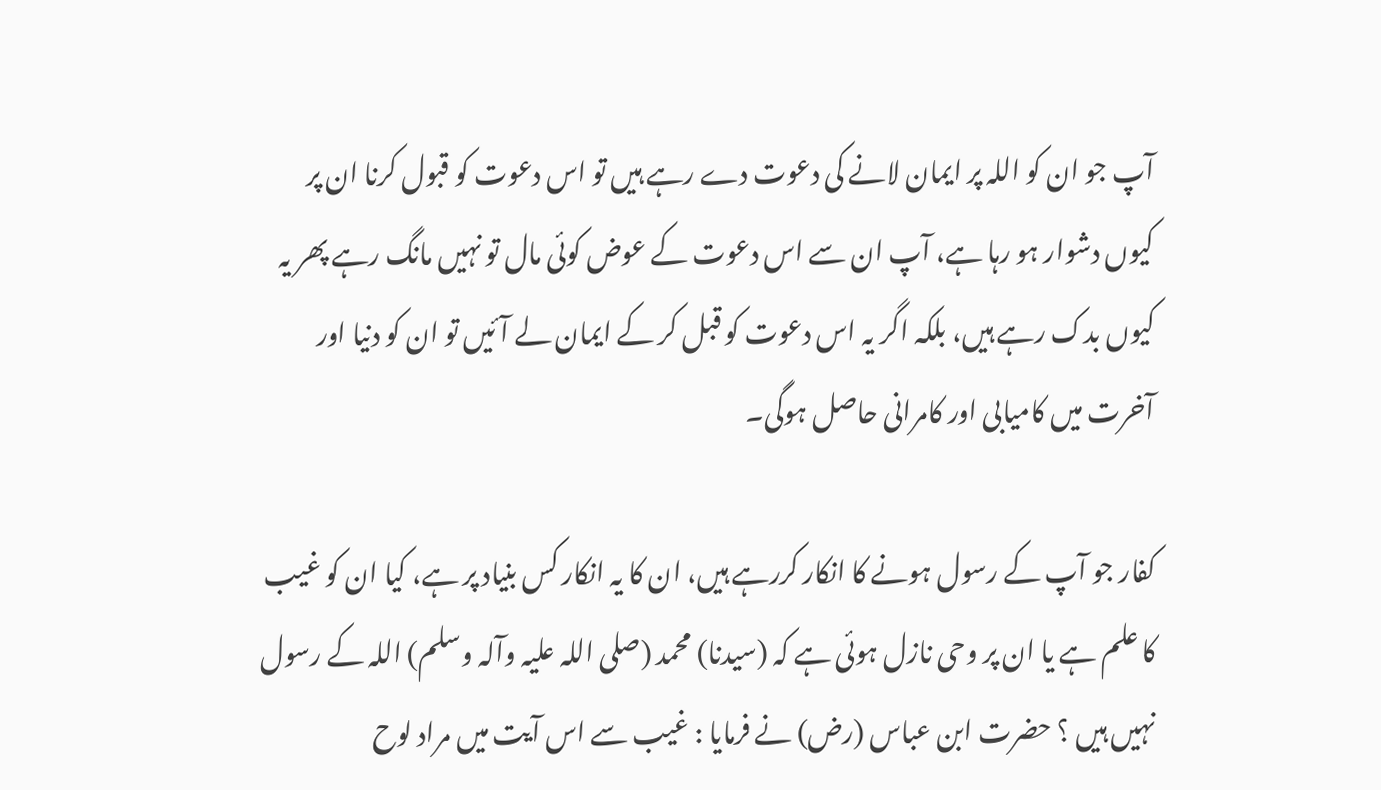آپ جو ان کو اللہ پر ایمان لانے کی دعوت دے رہے ہیں تو اس دعوت کو قبول کرنا ان پر کیوں دشوار ہو رہا ہے، آپ ان سے اس دعوت کے عوض کوئی مال تو نہیں مانگ رہے پھر یہ کیوں بدک رہے ہیں، بلکہ اگر یہ اس دعوت کو قبل کر کے ایمان لے آئیں تو ان کو دنیا اور آخرت میں کامیابی اور کامرانی حاصل ہوگی۔

کفار جو آپ کے رسول ہونے کا انکار کررہے ہیں، ان کا یہ انکار کس بنیاد پر ہے، کیا ان کو غیب کا علم ہے یا ان پر وحی نازل ہوئی ہے کہ (سیدنا) محمد (صلی اللہ علیہ وآلہ وسلم) اللہ کے رسول نہیں ہیں ؟ حضرت ابن عباس (رض) نے فرمایا : غیب سے اس آیت میں مراد لوح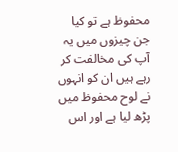محفوظ ہے تو کیا جن چیزوں میں یہ آپ کی مخالفت کر رہے ہیں ان کو انہوں نے لوح محفوظ میں پڑھ لیا ہے اور اس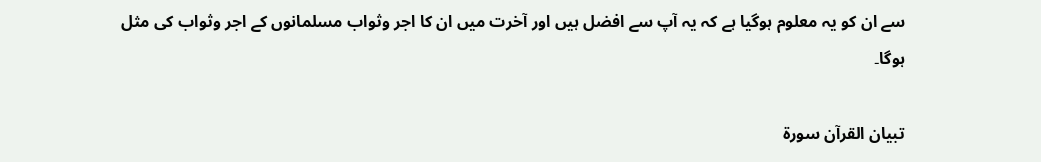سے ان کو یہ معلوم ہوگیا ہے کہ یہ آپ سے افضل ہیں اور آخرت میں ان کا اجر وثواب مسلمانوں کے اجر وثواب کی مثل ہوگا۔

تبیان القرآن سورۃ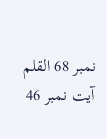نمبر 68 القلم آیت نمبر 46